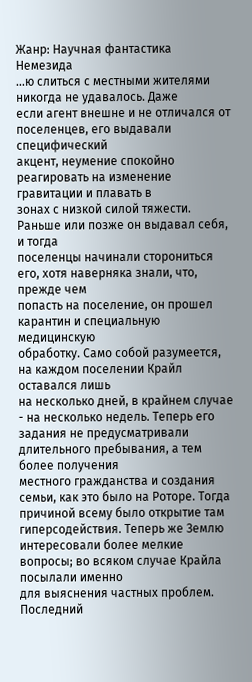Жанр: Научная фантастика
Немезида
...ю слиться с местными жителями никогда не удавалось. Даже
если агент внешне и не отличался от поселенцев, его выдавали специфический
акцент, неумение спокойно реагировать на изменение гравитации и плавать в
зонах с низкой силой тяжести. Раньше или позже он выдавал себя, и тогда
поселенцы начинали сторониться его, хотя наверняка знали, что, прежде чем
попасть на поселение, он прошел карантин и специальную медицинскую
обработку. Само собой разумеется, на каждом поселении Крайл оставался лишь
на несколько дней, в крайнем случае - на несколько недель. Теперь его
задания не предусматривали длительного пребывания, а тем более получения
местного гражданства и создания семьи, как это было на Роторе. Тогда
причиной всему было открытие там гиперсодействия. Теперь же Землю
интересовали более мелкие вопросы; во всяком случае Крайла посылали именно
для выяснения частных проблем. Последний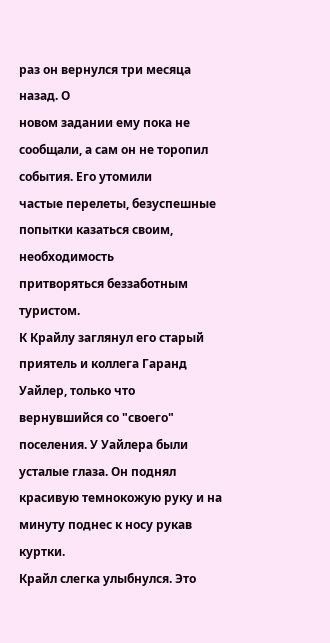раз он вернулся три месяца назад. О
новом задании ему пока не сообщали, а сам он не торопил события. Его утомили
частые перелеты, безуспешные попытки казаться своим, необходимость
притворяться беззаботным туристом.
К Крайлу заглянул его старый приятель и коллега Гаранд Уайлер, только что
вернувшийся со "своего" поселения. У Уайлера были усталые глаза. Он поднял
красивую темнокожую руку и на минуту поднес к носу рукав куртки.
Крайл слегка улыбнулся. Это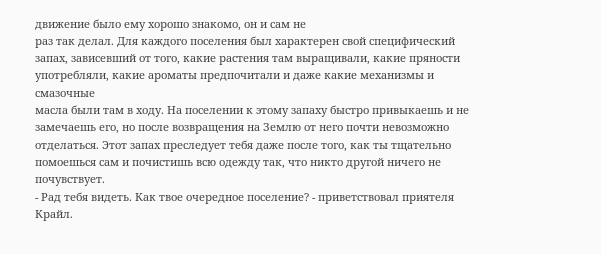движение было ему хорошо знакомо, он и сам не
раз так делал. Для каждого поселения был характерен свой специфический
запах, зависевший от того, какие растения там выращивали, какие пряности
употребляли, какие ароматы предпочитали и даже какие механизмы и смазочные
масла были там в ходу. На поселении к этому запаху быстро привыкаешь и не
замечаешь его, но после возвращения на Землю от него почти невозможно
отделаться. Этот запах преследует тебя даже после того, как ты тщательно
помоешься сам и почистишь всю одежду так, что никто другой ничего не
почувствует.
- Рад тебя видеть. Как твое очередное поселение? - приветствовал приятеля
Крайл.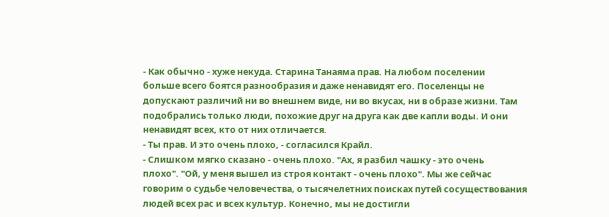- Как обычно - хуже некуда. Старина Танаяма прав. На любом поселении
больше всего боятся разнообразия и даже ненавидят его. Поселенцы не
допускают различий ни во внешнем виде, ни во вкусах, ни в образе жизни. Там
подобрались только люди, похожие друг на друга как две капли воды. И они
ненавидят всех, кто от них отличается.
- Ты прав. И это очень плохо, - согласился Крайл.
- Слишком мягко сказано - очень плохо. "Ах, я разбил чашку - это очень
плохо". "Ой, у меня вышел из строя контакт - очень плохо". Мы же сейчас
говорим о судьбе человечества, о тысячелетних поисках путей сосуществования
людей всех рас и всех культур. Конечно, мы не достигли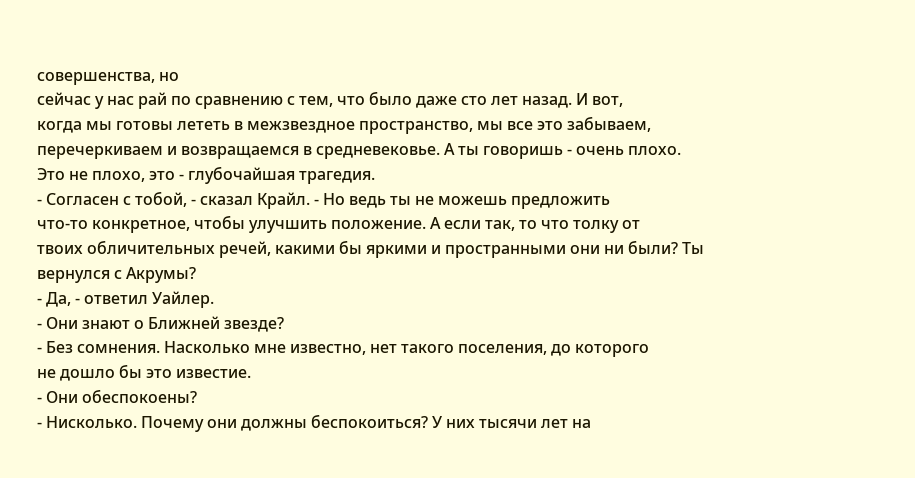совершенства, но
сейчас у нас рай по сравнению с тем, что было даже сто лет назад. И вот,
когда мы готовы лететь в межзвездное пространство, мы все это забываем,
перечеркиваем и возвращаемся в средневековье. А ты говоришь - очень плохо.
Это не плохо, это - глубочайшая трагедия.
- Согласен с тобой, - сказал Крайл. - Но ведь ты не можешь предложить
что-то конкретное, чтобы улучшить положение. А если так, то что толку от
твоих обличительных речей, какими бы яркими и пространными они ни были? Ты
вернулся с Акрумы?
- Да, - ответил Уайлер.
- Они знают о Ближней звезде?
- Без сомнения. Насколько мне известно, нет такого поселения, до которого
не дошло бы это известие.
- Они обеспокоены?
- Нисколько. Почему они должны беспокоиться? У них тысячи лет на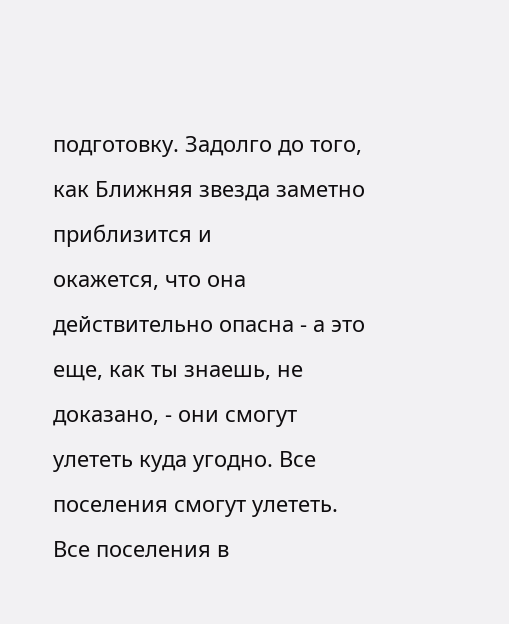подготовку. Задолго до того, как Ближняя звезда заметно приблизится и
окажется, что она действительно опасна - а это еще, как ты знаешь, не
доказано, - они смогут улететь куда угодно. Все поселения смогут улететь.
Все поселения в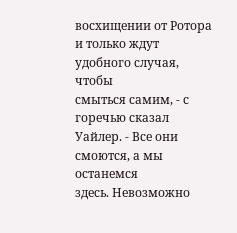восхищении от Ротора и только ждут удобного случая, чтобы
смыться самим, - с горечью сказал Уайлер. - Все они смоются, а мы останемся
здесь. Невозможно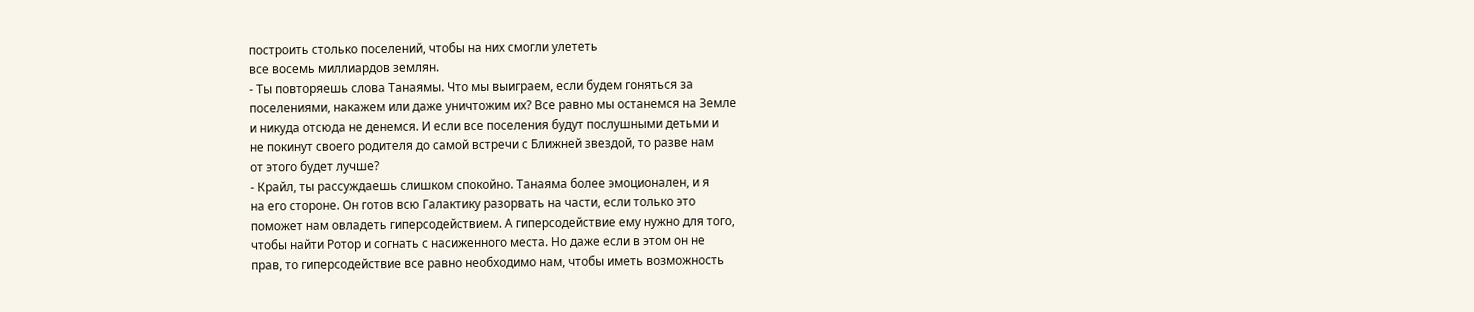построить столько поселений, чтобы на них смогли улететь
все восемь миллиардов землян.
- Ты повторяешь слова Танаямы. Что мы выиграем, если будем гоняться за
поселениями, накажем или даже уничтожим их? Все равно мы останемся на Земле
и никуда отсюда не денемся. И если все поселения будут послушными детьми и
не покинут своего родителя до самой встречи с Ближней звездой, то разве нам
от этого будет лучше?
- Крайл, ты рассуждаешь слишком спокойно. Танаяма более эмоционален, и я
на его стороне. Он готов всю Галактику разорвать на части, если только это
поможет нам овладеть гиперсодействием. А гиперсодействие ему нужно для того,
чтобы найти Ротор и согнать с насиженного места. Но даже если в этом он не
прав, то гиперсодействие все равно необходимо нам, чтобы иметь возможность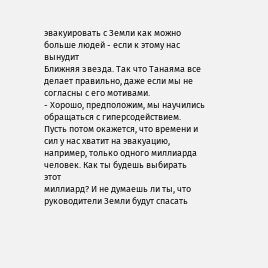эвакуировать с Земли как можно больше людей - если к этому нас вынудит
Ближняя звезда. Так что Танаяма все делает правильно, даже если мы не
согласны с его мотивами.
- Хорошо, предположим, мы научились обращаться с гиперсодействием.
Пусть потом окажется, что времени и сил у нас хватит на эвакуацию,
например, только одного миллиарда человек. Как ты будешь выбирать этот
миллиард? И не думаешь ли ты, что руководители Земли будут спасать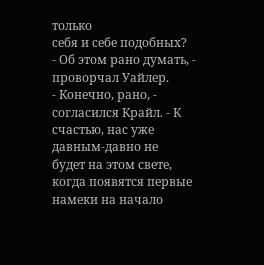только
себя и себе подобных?
- Об этом рано думать, - проворчал Уайлер.
- Конечно, рано, - согласился Крайл. - К счастью, нас уже давным-давно не
будет на этом свете, когда появятся первые намеки на начало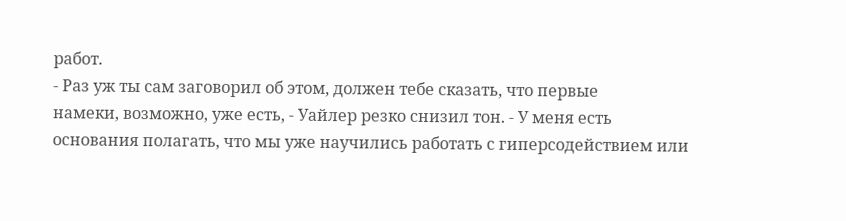работ.
- Раз уж ты сам заговорил об этом, должен тебе сказать, что первые
намеки, возможно, уже есть, - Уайлер резко снизил тон. - У меня есть
основания полагать, что мы уже научились работать с гиперсодействием или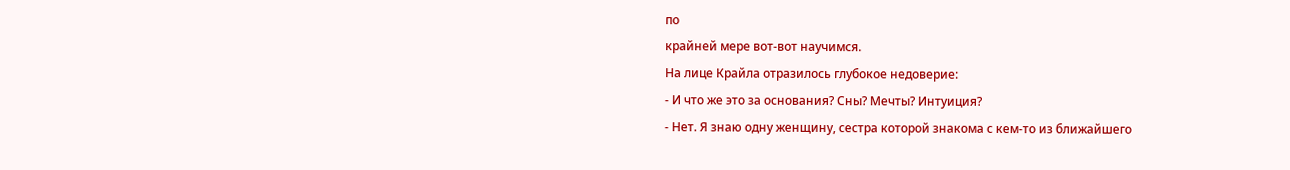по
крайней мере вот-вот научимся.
На лице Крайла отразилось глубокое недоверие:
- И что же это за основания? Сны? Мечты? Интуиция?
- Нет. Я знаю одну женщину, сестра которой знакома с кем-то из ближайшего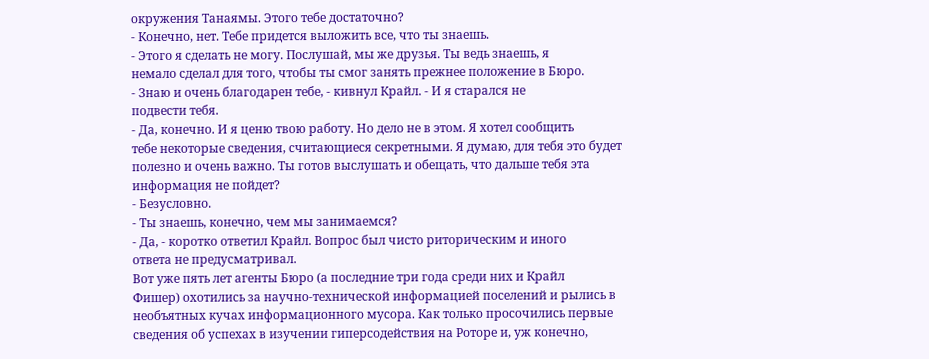окружения Танаямы. Этого тебе достаточно?
- Конечно, нет. Тебе придется выложить все, что ты знаешь.
- Этого я сделать не могу. Послушай, мы же друзья. Ты ведь знаешь, я
немало сделал для того, чтобы ты смог занять прежнее положение в Бюро.
- Знаю и очень благодарен тебе, - кивнул Крайл. - И я старался не
подвести тебя.
- Да, конечно. И я ценю твою работу. Но дело не в этом. Я хотел сообщить
тебе некоторые сведения, считающиеся секретными. Я думаю, для тебя это будет
полезно и очень важно. Ты готов выслушать и обещать, что дальше тебя эта
информация не пойдет?
- Безусловно.
- Ты знаешь, конечно, чем мы занимаемся?
- Да, - коротко ответил Крайл. Вопрос был чисто риторическим и иного
ответа не предусматривал.
Вот уже пять лет агенты Бюро (а последние три года среди них и Крайл
Фишер) охотились за научно-технической информацией поселений и рылись в
необъятных кучах информационного мусора. Как только просочились первые
сведения об успехах в изучении гиперсодействия на Роторе и, уж конечно,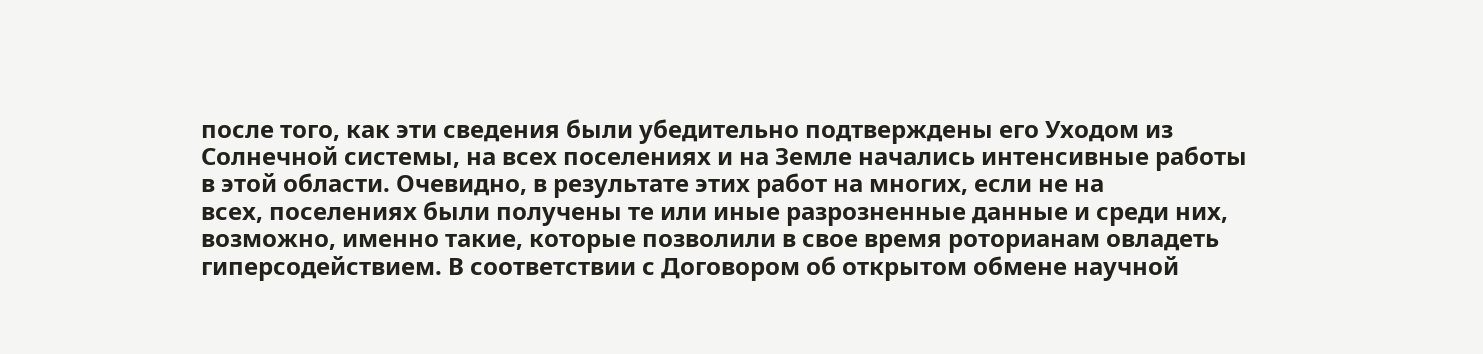после того, как эти сведения были убедительно подтверждены его Уходом из
Солнечной системы, на всех поселениях и на Земле начались интенсивные работы
в этой области. Очевидно, в результате этих работ на многих, если не на
всех, поселениях были получены те или иные разрозненные данные и среди них,
возможно, именно такие, которые позволили в свое время роторианам овладеть
гиперсодействием. В соответствии с Договором об открытом обмене научной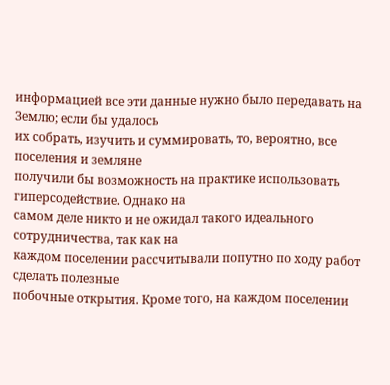информацией все эти данные нужно было передавать на Землю; если бы удалось
их собрать, изучить и суммировать, то, вероятно, все поселения и земляне
получили бы возможность на практике использовать гиперсодействие. Однако на
самом деле никто и не ожидал такого идеального сотрудничества, так как на
каждом поселении рассчитывали попутно по ходу работ сделать полезные
побочные открытия. Кроме того, на каждом поселении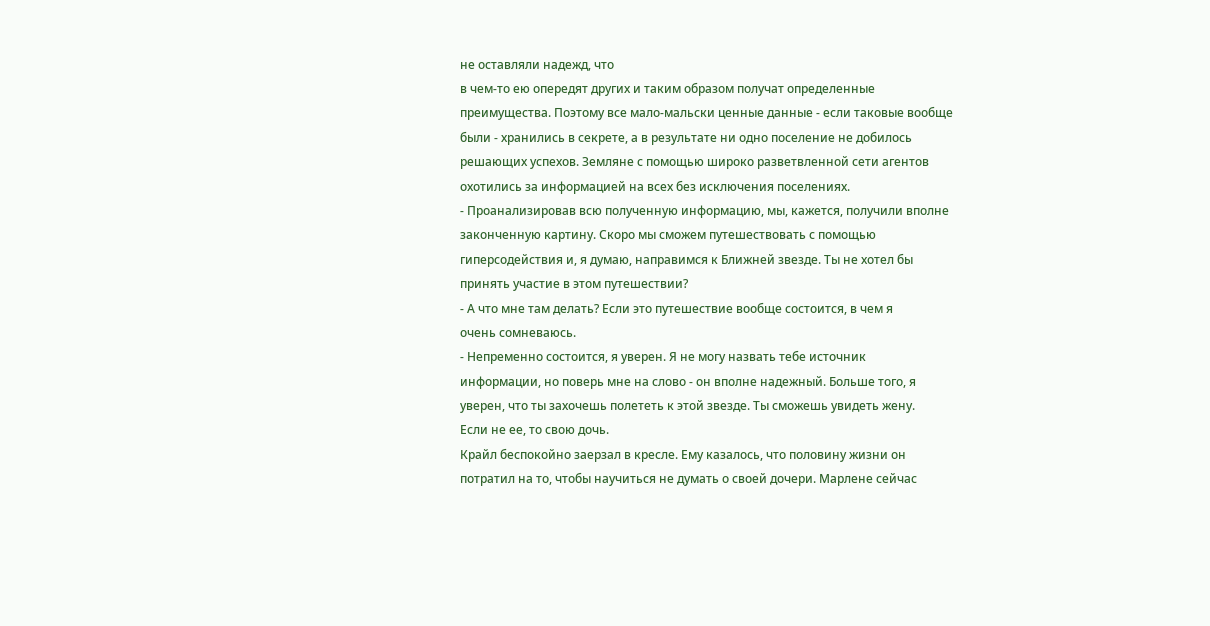не оставляли надежд, что
в чем-то ею опередят других и таким образом получат определенные
преимущества. Поэтому все мало-мальски ценные данные - если таковые вообще
были - хранились в секрете, а в результате ни одно поселение не добилось
решающих успехов. Земляне с помощью широко разветвленной сети агентов
охотились за информацией на всех без исключения поселениях.
- Проанализировав всю полученную информацию, мы, кажется, получили вполне
законченную картину. Скоро мы сможем путешествовать с помощью
гиперсодействия и, я думаю, направимся к Ближней звезде. Ты не хотел бы
принять участие в этом путешествии?
- А что мне там делать? Если это путешествие вообще состоится, в чем я
очень сомневаюсь.
- Непременно состоится, я уверен. Я не могу назвать тебе источник
информации, но поверь мне на слово - он вполне надежный. Больше того, я
уверен, что ты захочешь полететь к этой звезде. Ты сможешь увидеть жену.
Если не ее, то свою дочь.
Крайл беспокойно заерзал в кресле. Ему казалось, что половину жизни он
потратил на то, чтобы научиться не думать о своей дочери. Марлене сейчас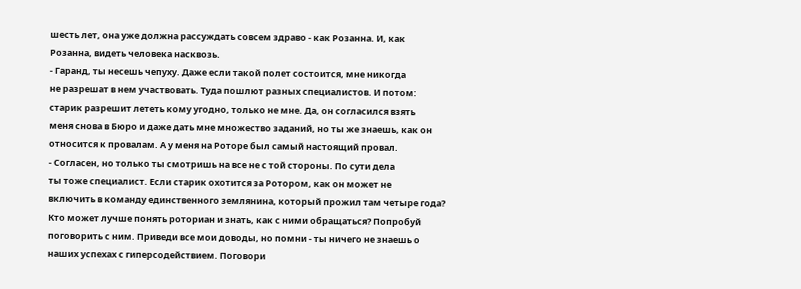шесть лет, она уже должна рассуждать совсем здраво - как Розанна. И, как
Розанна, видеть человека насквозь.
- Гаранд, ты несешь чепуху. Даже если такой полет состоится, мне никогда
не разрешат в нем участвовать. Туда пошлют разных специалистов. И потом:
старик разрешит лететь кому угодно, только не мне. Да, он согласился взять
меня снова в Бюро и даже дать мне множество заданий, но ты же знаешь, как он
относится к провалам. А у меня на Роторе был самый настоящий провал.
- Согласен, но только ты смотришь на все не с той стороны. По сути дела
ты тоже специалист. Если старик охотится за Ротором, как он может не
включить в команду единственного землянина, который прожил там четыре года?
Кто может лучше понять роториан и знать, как с ними обращаться? Попробуй
поговорить с ним. Приведи все мои доводы, но помни - ты ничего не знаешь о
наших успехах с гиперсодействием. Поговори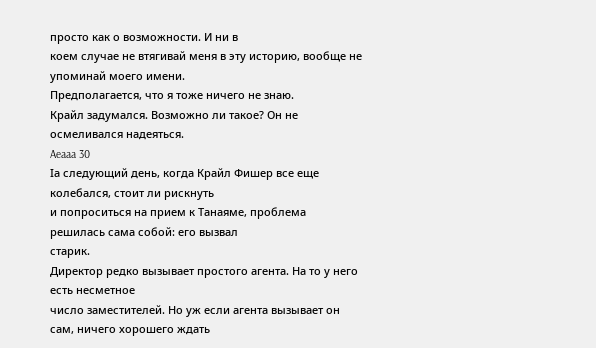просто как о возможности. И ни в
коем случае не втягивай меня в эту историю, вообще не упоминай моего имени.
Предполагается, что я тоже ничего не знаю.
Крайл задумался. Возможно ли такое? Он не осмеливался надеяться.
Aeaaa 30
Iа следующий день, когда Крайл Фишер все еще колебался, стоит ли рискнуть
и попроситься на прием к Танаяме, проблема решилась сама собой: его вызвал
старик.
Директор редко вызывает простого агента. На то у него есть несметное
число заместителей. Но уж если агента вызывает он сам, ничего хорошего ждать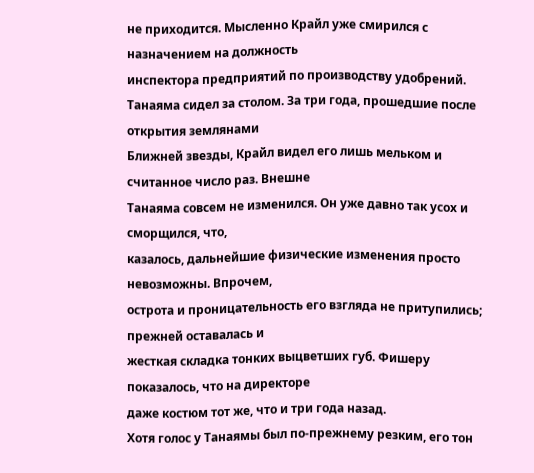не приходится. Мысленно Крайл уже смирился с назначением на должность
инспектора предприятий по производству удобрений.
Танаяма сидел за столом. За три года, прошедшие после открытия землянами
Ближней звезды, Крайл видел его лишь мельком и считанное число раз. Внешне
Танаяма совсем не изменился. Он уже давно так усох и сморщился, что,
казалось, дальнейшие физические изменения просто невозможны. Впрочем,
острота и проницательность его взгляда не притупились; прежней оставалась и
жесткая складка тонких выцветших губ. Фишеру показалось, что на директоре
даже костюм тот же, что и три года назад.
Хотя голос у Танаямы был по-прежнему резким, его тон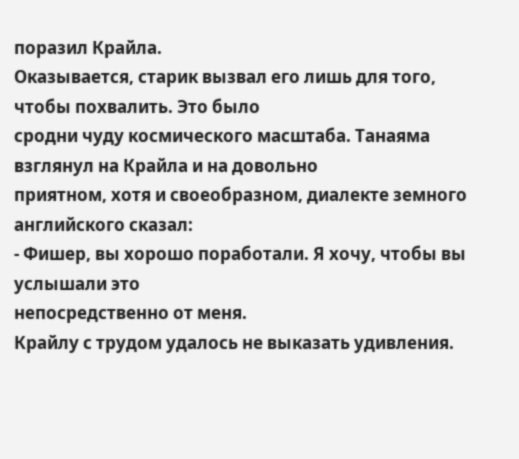поразил Крайла.
Оказывается, старик вызвал его лишь для того, чтобы похвалить. Это было
сродни чуду космического масштаба. Танаяма взглянул на Крайла и на довольно
приятном, хотя и своеобразном, диалекте земного английского сказал:
- Фишер, вы хорошо поработали. Я хочу, чтобы вы услышали это
непосредственно от меня.
Крайлу с трудом удалось не выказать удивления.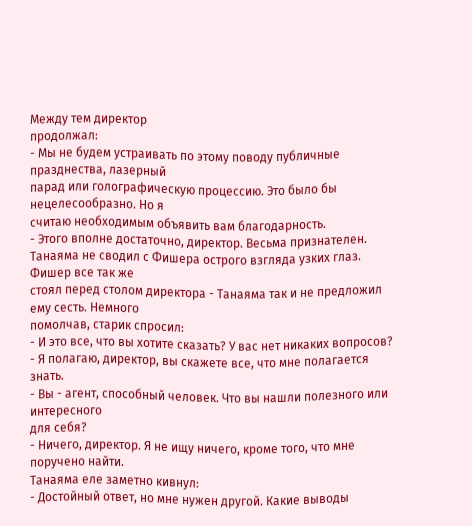Между тем директор
продолжал:
- Мы не будем устраивать по этому поводу публичные празднества, лазерный
парад или голографическую процессию. Это было бы нецелесообразно. Но я
считаю необходимым объявить вам благодарность.
- Этого вполне достаточно, директор. Весьма признателен.
Танаяма не сводил с Фишера острого взгляда узких глаз. Фишер все так же
стоял перед столом директора - Танаяма так и не предложил ему сесть. Немного
помолчав, старик спросил:
- И это все, что вы хотите сказать? У вас нет никаких вопросов?
- Я полагаю, директор, вы скажете все, что мне полагается знать.
- Вы - агент, способный человек. Что вы нашли полезного или интересного
для себя?
- Ничего, директор. Я не ищу ничего, кроме того, что мне поручено найти.
Танаяма еле заметно кивнул:
- Достойный ответ, но мне нужен другой. Какие выводы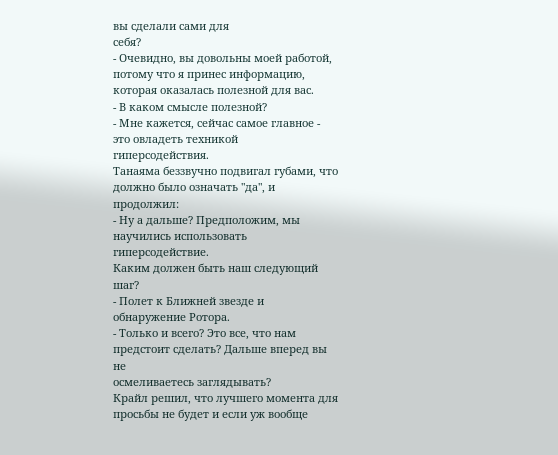вы сделали сами для
себя?
- Очевидно, вы довольны моей работой, потому что я принес информацию,
которая оказалась полезной для вас.
- В каком смысле полезной?
- Мне кажется, сейчас самое главное - это овладеть техникой
гиперсодействия.
Танаяма беззвучно подвигал губами, что должно было означать "да", и
продолжил:
- Ну а дальше? Предположим, мы научились использовать гиперсодействие.
Каким должен быть наш следующий шаг?
- Полет к Ближней звезде и обнаружение Ротора.
- Только и всего? Это все, что нам предстоит сделать? Дальше вперед вы не
осмеливаетесь заглядывать?
Крайл решил, что лучшего момента для просьбы не будет и если уж вообще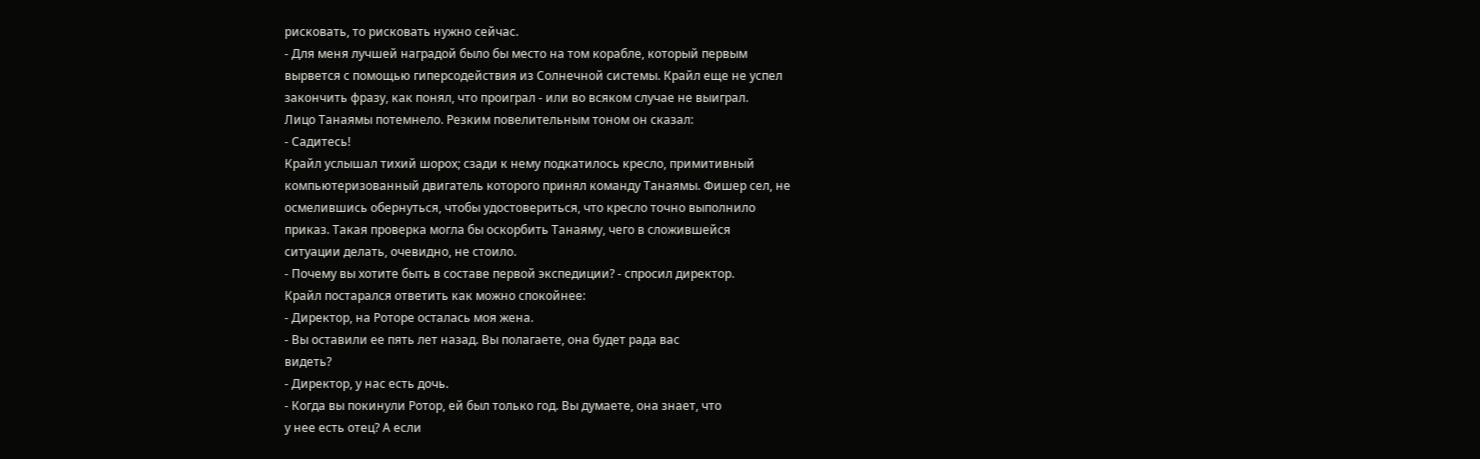рисковать, то рисковать нужно сейчас.
- Для меня лучшей наградой было бы место на том корабле, который первым
вырвется с помощью гиперсодействия из Солнечной системы. Крайл еще не успел
закончить фразу, как понял, что проиграл - или во всяком случае не выиграл.
Лицо Танаямы потемнело. Резким повелительным тоном он сказал:
- Садитесь!
Крайл услышал тихий шорох; сзади к нему подкатилось кресло, примитивный
компьютеризованный двигатель которого принял команду Танаямы. Фишер сел, не
осмелившись обернуться, чтобы удостовериться, что кресло точно выполнило
приказ. Такая проверка могла бы оскорбить Танаяму, чего в сложившейся
ситуации делать, очевидно, не стоило.
- Почему вы хотите быть в составе первой экспедиции? - спросил директор.
Крайл постарался ответить как можно спокойнее:
- Директор, на Роторе осталась моя жена.
- Вы оставили ее пять лет назад. Вы полагаете, она будет рада вас
видеть?
- Директор, у нас есть дочь.
- Когда вы покинули Ротор, ей был только год. Вы думаете, она знает, что
у нее есть отец? А если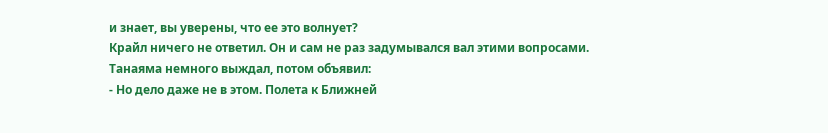и знает, вы уверены, что ее это волнует?
Крайл ничего не ответил. Он и сам не раз задумывался вал этими вопросами.
Танаяма немного выждал, потом объявил:
- Но дело даже не в этом. Полета к Ближней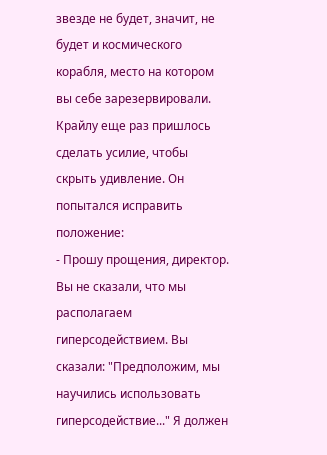звезде не будет, значит, не
будет и космического корабля, место на котором вы себе зарезервировали.
Крайлу еще раз пришлось сделать усилие, чтобы скрыть удивление. Он
попытался исправить положение:
- Прошу прощения, директор. Вы не сказали, что мы располагаем
гиперсодействием. Вы сказали: "Предположим, мы научились использовать
гиперсодействие..." Я должен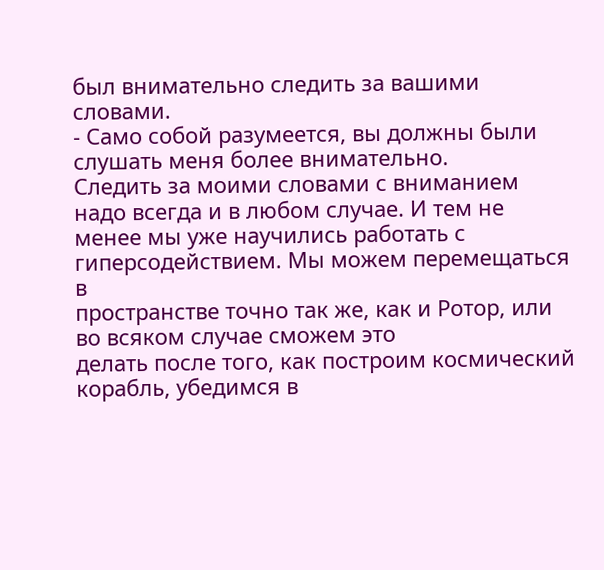был внимательно следить за вашими словами.
- Само собой разумеется, вы должны были слушать меня более внимательно.
Следить за моими словами с вниманием надо всегда и в любом случае. И тем не
менее мы уже научились работать с гиперсодействием. Мы можем перемещаться в
пространстве точно так же, как и Ротор, или во всяком случае сможем это
делать после того, как построим космический корабль, убедимся в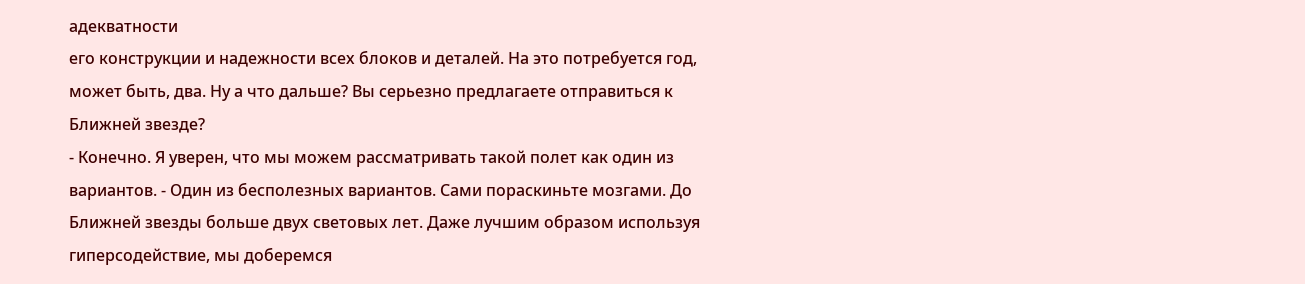адекватности
его конструкции и надежности всех блоков и деталей. На это потребуется год,
может быть, два. Ну а что дальше? Вы серьезно предлагаете отправиться к
Ближней звезде?
- Конечно. Я уверен, что мы можем рассматривать такой полет как один из
вариантов. - Один из бесполезных вариантов. Сами пораскиньте мозгами. До
Ближней звезды больше двух световых лет. Даже лучшим образом используя
гиперсодействие, мы доберемся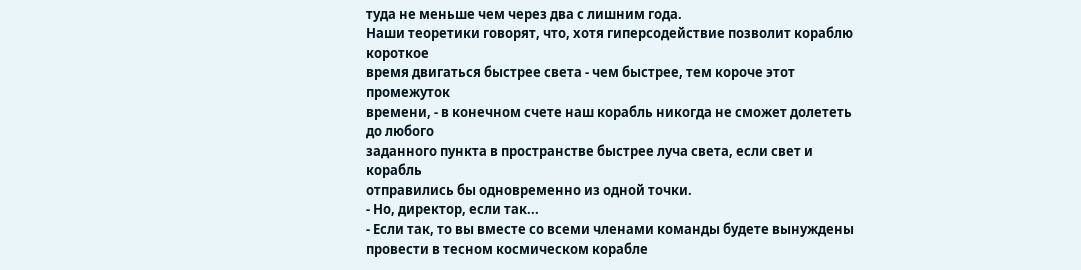туда не меньше чем через два с лишним года.
Наши теоретики говорят, что, хотя гиперсодействие позволит кораблю короткое
время двигаться быстрее света - чем быстрее, тем короче этот промежуток
времени, - в конечном счете наш корабль никогда не сможет долететь до любого
заданного пункта в пространстве быстрее луча света, если свет и корабль
отправились бы одновременно из одной точки.
- Но, директор, если так...
- Если так, то вы вместе со всеми членами команды будете вынуждены
провести в тесном космическом корабле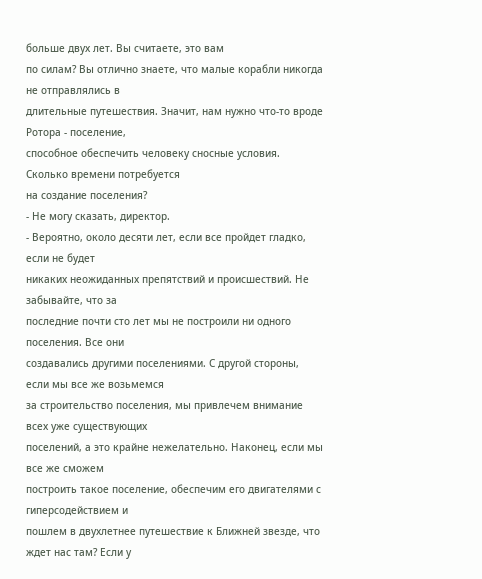больше двух лет. Вы считаете, это вам
по силам? Вы отлично знаете, что малые корабли никогда не отправлялись в
длительные путешествия. Значит, нам нужно что-то вроде Ротора - поселение,
способное обеспечить человеку сносные условия. Сколько времени потребуется
на создание поселения?
- Не могу сказать, директор.
- Вероятно, около десяти лет, если все пройдет гладко, если не будет
никаких неожиданных препятствий и происшествий. Не забывайте, что за
последние почти сто лет мы не построили ни одного поселения. Все они
создавались другими поселениями. С другой стороны, если мы все же возьмемся
за строительство поселения, мы привлечем внимание всех уже существующих
поселений, а это крайне нежелательно. Наконец, если мы все же сможем
построить такое поселение, обеспечим его двигателями с гиперсодействием и
пошлем в двухлетнее путешествие к Ближней звезде, что ждет нас там? Если у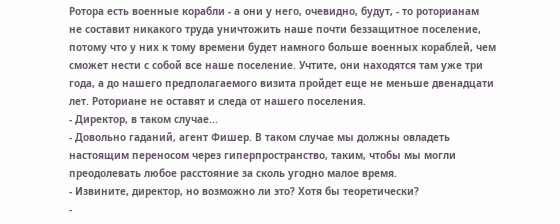Ротора есть военные корабли - а они у него, очевидно, будут, - то роторианам
не составит никакого труда уничтожить наше почти беззащитное поселение,
потому что у них к тому времени будет намного больше военных кораблей, чем
сможет нести с собой все наше поселение. Учтите, они находятся там уже три
года, а до нашего предполагаемого визита пройдет еще не меньше двенадцати
лет. Роториане не оставят и следа от нашего поселения.
- Директор, в таком случае...
- Довольно гаданий, агент Фишер. В таком случае мы должны овладеть
настоящим переносом через гиперпространство, таким, чтобы мы могли
преодолевать любое расстояние за сколь угодно малое время.
- Извините, директор, но возможно ли это? Хотя бы теоретически?
-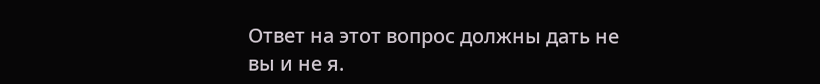Ответ на этот вопрос должны дать не вы и не я.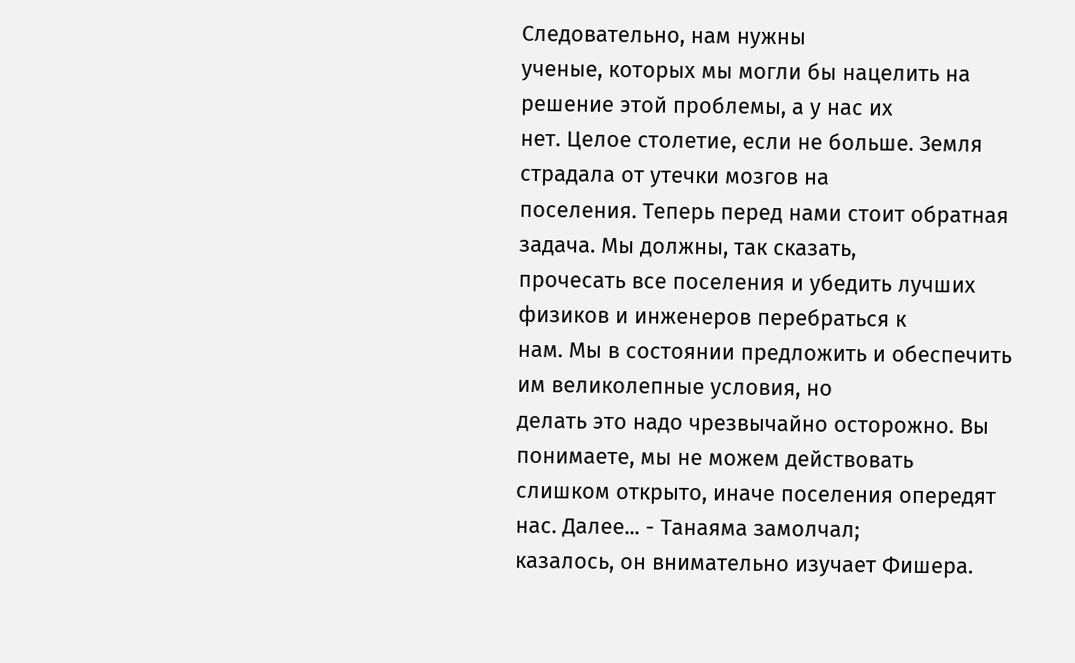Следовательно, нам нужны
ученые, которых мы могли бы нацелить на решение этой проблемы, а у нас их
нет. Целое столетие, если не больше. Земля страдала от утечки мозгов на
поселения. Теперь перед нами стоит обратная задача. Мы должны, так сказать,
прочесать все поселения и убедить лучших физиков и инженеров перебраться к
нам. Мы в состоянии предложить и обеспечить им великолепные условия, но
делать это надо чрезвычайно осторожно. Вы понимаете, мы не можем действовать
слишком открыто, иначе поселения опередят нас. Далее... - Танаяма замолчал;
казалось, он внимательно изучает Фишера.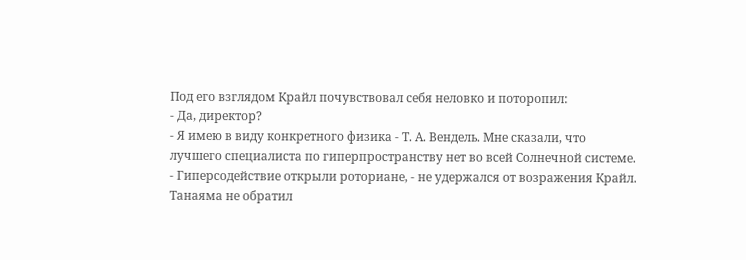Под его взглядом Крайл почувствовал себя неловко и поторопил:
- Да, директор?
- Я имею в виду конкретного физика - Т. А. Вендель. Мне сказали, что
лучшего специалиста по гиперпространству нет во всей Солнечной системе.
- Гиперсодействие открыли роториане, - не удержался от возражения Крайл.
Танаяма не обратил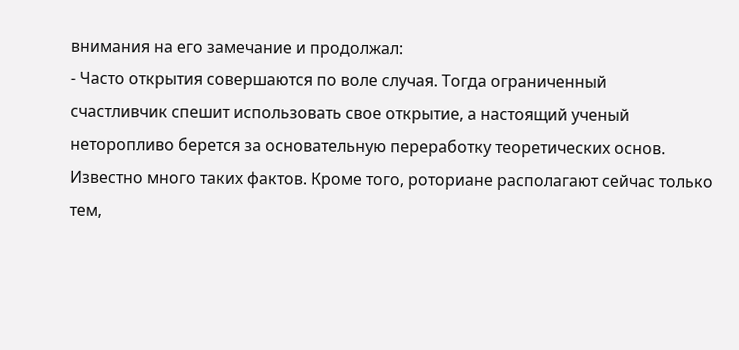внимания на его замечание и продолжал:
- Часто открытия совершаются по воле случая. Тогда ограниченный
счастливчик спешит использовать свое открытие, а настоящий ученый
неторопливо берется за основательную переработку теоретических основ.
Известно много таких фактов. Кроме того, роториане располагают сейчас только
тем,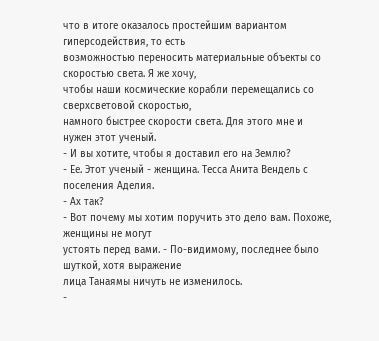что в итоге оказалось простейшим вариантом гиперсодействия, то есть
возможностью переносить материальные объекты со скоростью света. Я же хочу,
чтобы наши космические корабли перемещались со сверхсветовой скоростью,
намного быстрее скорости света. Для этого мне и нужен этот ученый.
- И вы хотите, чтобы я доставил его на Землю?
- Ее. Этот ученый - женщина. Тесса Анита Вендель с поселения Аделия.
- Ах так?
- Вот почему мы хотим поручить это дело вам. Похоже, женщины не могут
устоять перед вами. - По-видимому, последнее было шуткой, хотя выражение
лица Танаямы ничуть не изменилось.
-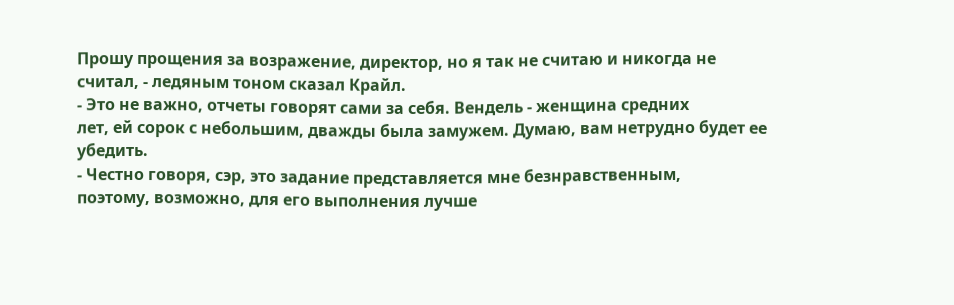Прошу прощения за возражение, директор, но я так не считаю и никогда не
считал, - ледяным тоном сказал Крайл.
- Это не важно, отчеты говорят сами за себя. Вендель - женщина средних
лет, ей сорок с небольшим, дважды была замужем. Думаю, вам нетрудно будет ее
убедить.
- Честно говоря, сэр, это задание представляется мне безнравственным,
поэтому, возможно, для его выполнения лучше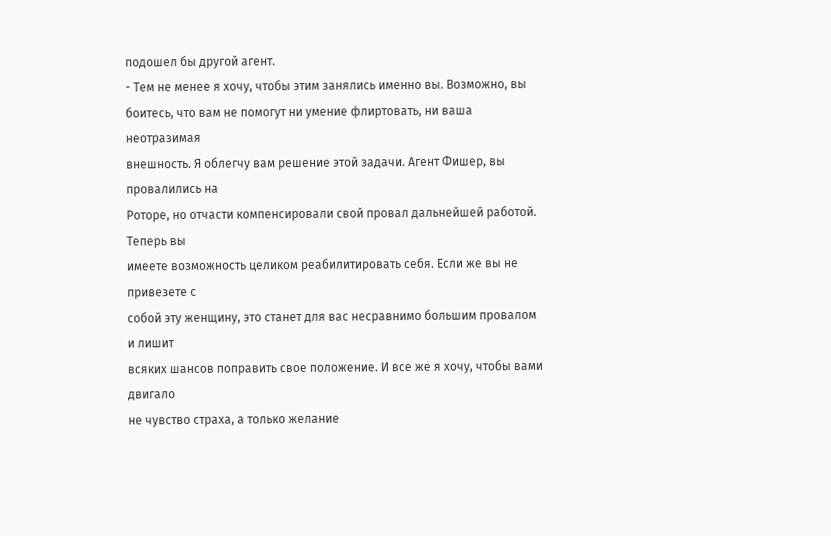подошел бы другой агент.
- Тем не менее я хочу, чтобы этим занялись именно вы. Возможно, вы
боитесь, что вам не помогут ни умение флиртовать, ни ваша неотразимая
внешность. Я облегчу вам решение этой задачи. Агент Фишер, вы провалились на
Роторе, но отчасти компенсировали свой провал дальнейшей работой. Теперь вы
имеете возможность целиком реабилитировать себя. Если же вы не привезете с
собой эту женщину, это станет для вас несравнимо большим провалом и лишит
всяких шансов поправить свое положение. И все же я хочу, чтобы вами двигало
не чувство страха, а только желание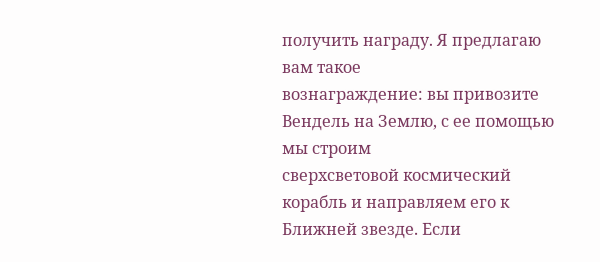получить награду. Я предлагаю вам такое
вознаграждение: вы привозите Вендель на Землю, с ее помощью мы строим
сверхсветовой космический корабль и направляем его к Ближней звезде. Если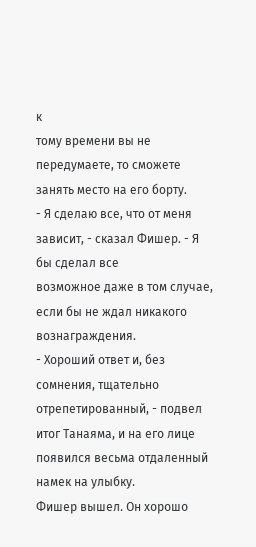к
тому времени вы не передумаете, то сможете занять место на его борту.
- Я сделаю все, что от меня зависит, - сказал Фишер. - Я бы сделал все
возможное даже в том случае, если бы не ждал никакого вознаграждения.
- Хороший ответ и, без сомнения, тщательно отрепетированный, - подвел
итог Танаяма, и на его лице появился весьма отдаленный намек на улыбку.
Фишер вышел. Он хорошо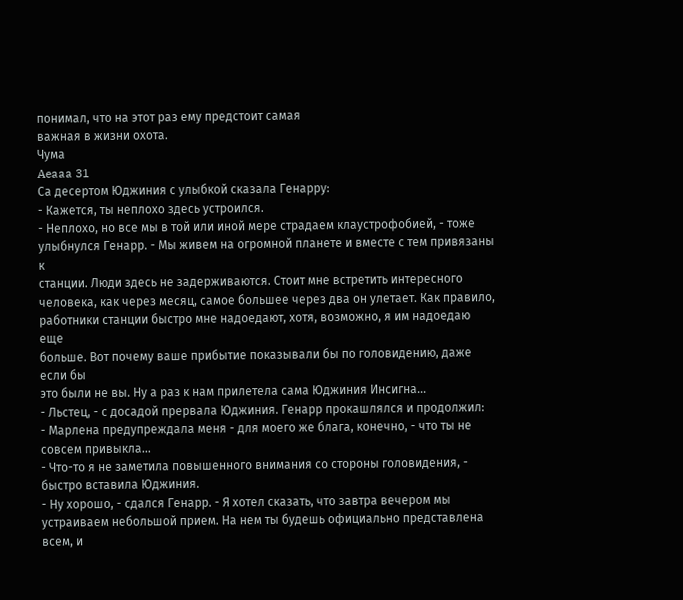понимал, что на этот раз ему предстоит самая
важная в жизни охота.
Чума
Aeaaa 31
Са десертом Юджиния с улыбкой сказала Генарру:
- Кажется, ты неплохо здесь устроился.
- Неплохо, но все мы в той или иной мере страдаем клаустрофобией, - тоже
улыбнулся Генарр. - Мы живем на огромной планете и вместе с тем привязаны к
станции. Люди здесь не задерживаются. Стоит мне встретить интересного
человека, как через месяц, самое большее через два он улетает. Как правило,
работники станции быстро мне надоедают, хотя, возможно, я им надоедаю еще
больше. Вот почему ваше прибытие показывали бы по головидению, даже если бы
это были не вы. Ну а раз к нам прилетела сама Юджиния Инсигна...
- Льстец, - с досадой прервала Юджиния. Генарр прокашлялся и продолжил:
- Марлена предупреждала меня - для моего же блага, конечно, - что ты не
совсем привыкла...
- Что-то я не заметила повышенного внимания со стороны головидения, -
быстро вставила Юджиния.
- Ну хорошо, - сдался Генарр. - Я хотел сказать, что завтра вечером мы
устраиваем небольшой прием. На нем ты будешь официально представлена всем, и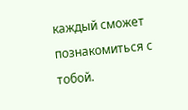каждый сможет познакомиться с тобой.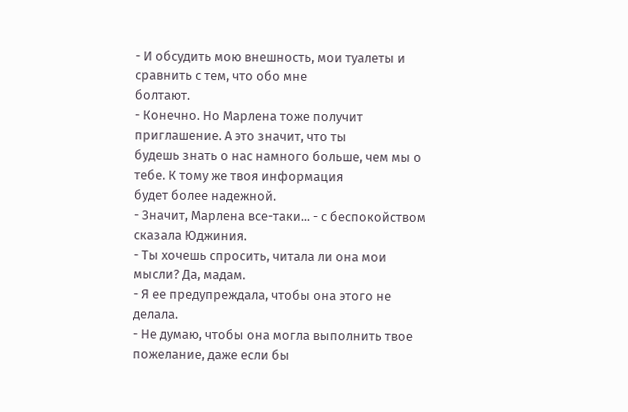- И обсудить мою внешность, мои туалеты и сравнить с тем, что обо мне
болтают.
- Конечно. Но Марлена тоже получит приглашение. А это значит, что ты
будешь знать о нас намного больше, чем мы о тебе. К тому же твоя информация
будет более надежной.
- Значит, Марлена все-таки... - с беспокойством сказала Юджиния.
- Ты хочешь спросить, читала ли она мои мысли? Да, мадам.
- Я ее предупреждала, чтобы она этого не делала.
- Не думаю, чтобы она могла выполнить твое пожелание, даже если бы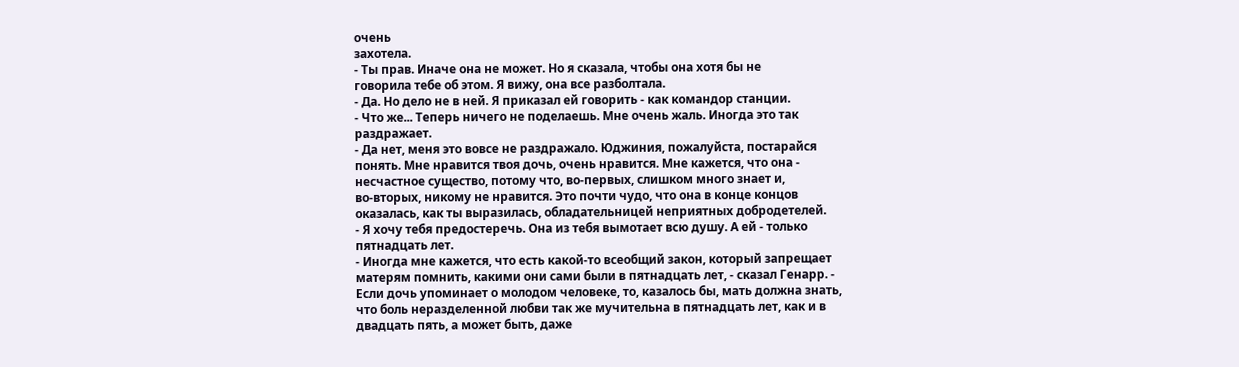очень
захотела.
- Ты прав. Иначе она не может. Но я сказала, чтобы она хотя бы не
говорила тебе об этом. Я вижу, она все разболтала.
- Да. Но дело не в ней. Я приказал ей говорить - как командор станции.
- Что же... Теперь ничего не поделаешь. Мне очень жаль. Иногда это так
раздражает.
- Да нет, меня это вовсе не раздражало. Юджиния, пожалуйста, постарайся
понять. Мне нравится твоя дочь, очень нравится. Мне кажется, что она -
несчастное существо, потому что, во-первых, слишком много знает и,
во-вторых, никому не нравится. Это почти чудо, что она в конце концов
оказалась, как ты выразилась, обладательницей неприятных добродетелей.
- Я хочу тебя предостеречь. Она из тебя вымотает всю душу. А ей - только
пятнадцать лет.
- Иногда мне кажется, что есть какой-то всеобщий закон, который запрещает
матерям помнить, какими они сами были в пятнадцать лет, - сказал Генарр. -
Если дочь упоминает о молодом человеке, то, казалось бы, мать должна знать,
что боль неразделенной любви так же мучительна в пятнадцать лет, как и в
двадцать пять, а может быть, даже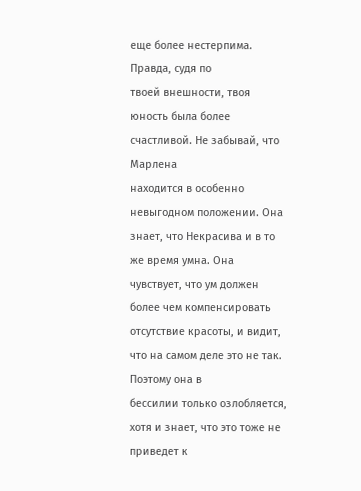еще более нестерпима. Правда, судя по
твоей внешности, твоя юность была более счастливой. Не забывай, что Марлена
находится в особенно невыгодном положении. Она знает, что Некрасива и в то
же время умна. Она чувствует, что ум должен более чем компенсировать
отсутствие красоты, и видит, что на самом деле это не так. Поэтому она в
бессилии только озлобляется, хотя и знает, что это тоже не приведет к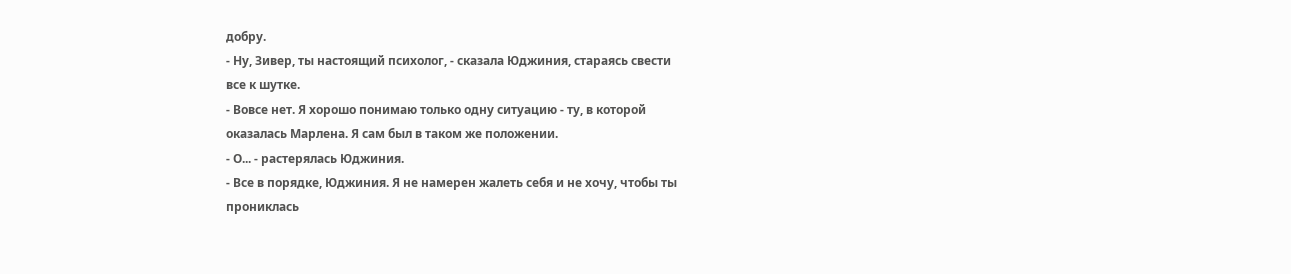добру.
- Ну, Зивер, ты настоящий психолог, - сказала Юджиния, стараясь свести
все к шутке.
- Вовсе нет. Я хорошо понимаю только одну ситуацию - ту, в которой
оказалась Марлена. Я сам был в таком же положении.
- О... - растерялась Юджиния.
- Все в порядке, Юджиния. Я не намерен жалеть себя и не хочу, чтобы ты
прониклась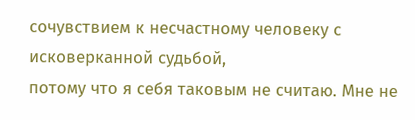сочувствием к несчастному человеку с исковерканной судьбой,
потому что я себя таковым не считаю. Мне не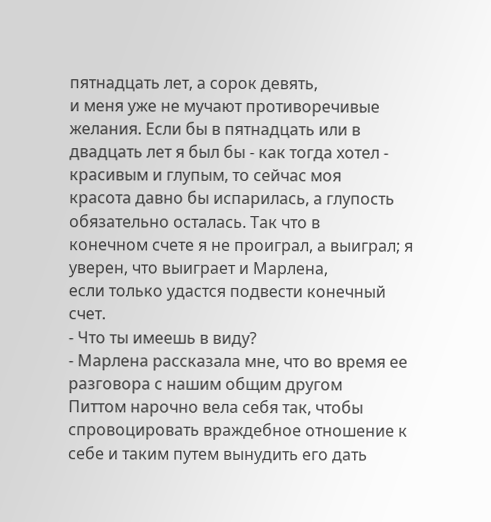пятнадцать лет, а сорок девять,
и меня уже не мучают противоречивые желания. Если бы в пятнадцать или в
двадцать лет я был бы - как тогда хотел - красивым и глупым, то сейчас моя
красота давно бы испарилась, а глупость обязательно осталась. Так что в
конечном счете я не проиграл, а выиграл; я уверен, что выиграет и Марлена,
если только удастся подвести конечный счет.
- Что ты имеешь в виду?
- Марлена рассказала мне, что во время ее разговора с нашим общим другом
Питтом нарочно вела себя так, чтобы спровоцировать враждебное отношение к
себе и таким путем вынудить его дать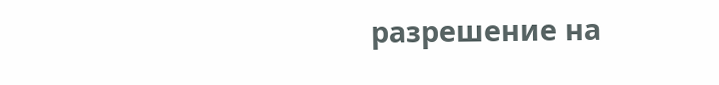разрешение на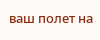ваш полет на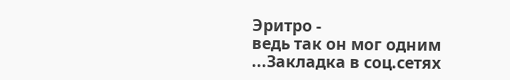Эритро -
ведь так он мог одним
...Закладка в соц.сетях